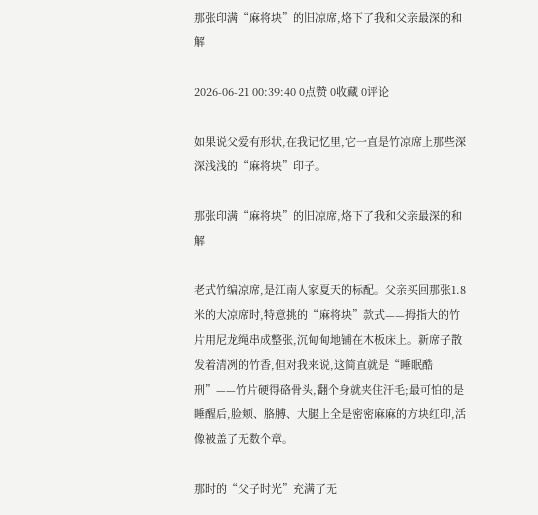那张印满“麻将块”的旧凉席,烙下了我和父亲最深的和解

2026-06-21 00:39:40 0点赞 0收藏 0评论

如果说父爱有形状,在我记忆里,它一直是竹凉席上那些深深浅浅的“麻将块”印子。

那张印满“麻将块”的旧凉席,烙下了我和父亲最深的和解

老式竹编凉席,是江南人家夏天的标配。父亲买回那张1.8米的大凉席时,特意挑的“麻将块”款式——拇指大的竹片用尼龙绳串成整张,沉甸甸地铺在木板床上。新席子散发着清冽的竹香,但对我来说,这简直就是“睡眠酷刑”——竹片硬得硌骨头,翻个身就夹住汗毛;最可怕的是睡醒后,脸颊、胳膊、大腿上全是密密麻麻的方块红印,活像被盖了无数个章。

那时的“父子时光”充满了无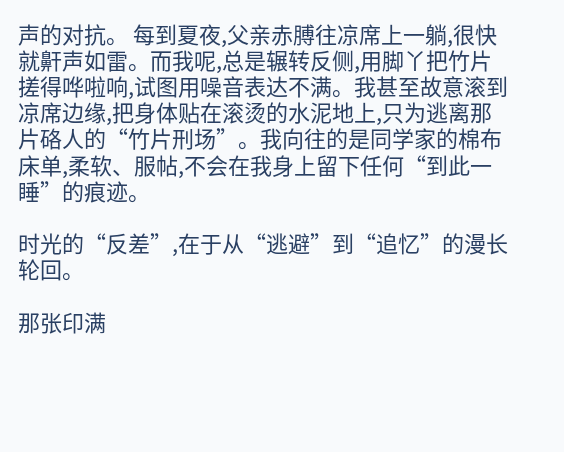声的对抗。 每到夏夜,父亲赤膊往凉席上一躺,很快就鼾声如雷。而我呢,总是辗转反侧,用脚丫把竹片搓得哗啦响,试图用噪音表达不满。我甚至故意滚到凉席边缘,把身体贴在滚烫的水泥地上,只为逃离那片硌人的“竹片刑场”。我向往的是同学家的棉布床单,柔软、服帖,不会在我身上留下任何“到此一睡”的痕迹。

时光的“反差”,在于从“逃避”到“追忆”的漫长轮回。

那张印满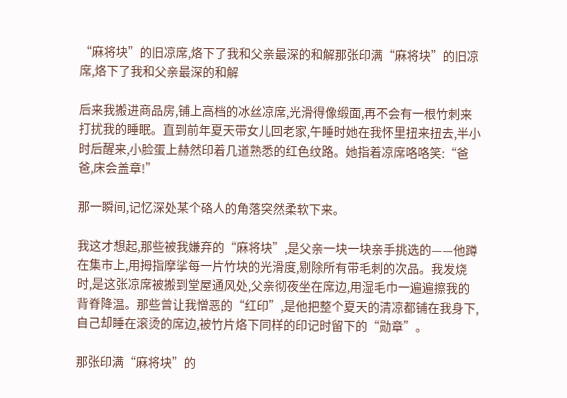“麻将块”的旧凉席,烙下了我和父亲最深的和解那张印满“麻将块”的旧凉席,烙下了我和父亲最深的和解

后来我搬进商品房,铺上高档的冰丝凉席,光滑得像缎面,再不会有一根竹刺来打扰我的睡眠。直到前年夏天带女儿回老家,午睡时她在我怀里扭来扭去,半小时后醒来,小脸蛋上赫然印着几道熟悉的红色纹路。她指着凉席咯咯笑:“爸爸,床会盖章!”

那一瞬间,记忆深处某个硌人的角落突然柔软下来。

我这才想起,那些被我嫌弃的“麻将块”,是父亲一块一块亲手挑选的——他蹲在集市上,用拇指摩挲每一片竹块的光滑度,剔除所有带毛刺的次品。我发烧时,是这张凉席被搬到堂屋通风处,父亲彻夜坐在席边,用湿毛巾一遍遍擦我的背脊降温。那些曾让我憎恶的“红印”,是他把整个夏天的清凉都铺在我身下,自己却睡在滚烫的席边,被竹片烙下同样的印记时留下的“勋章”。

那张印满“麻将块”的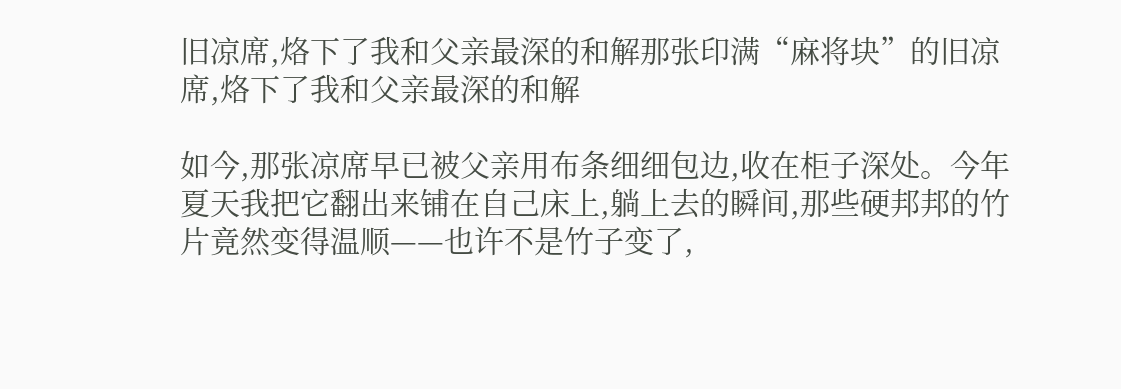旧凉席,烙下了我和父亲最深的和解那张印满“麻将块”的旧凉席,烙下了我和父亲最深的和解

如今,那张凉席早已被父亲用布条细细包边,收在柜子深处。今年夏天我把它翻出来铺在自己床上,躺上去的瞬间,那些硬邦邦的竹片竟然变得温顺——也许不是竹子变了,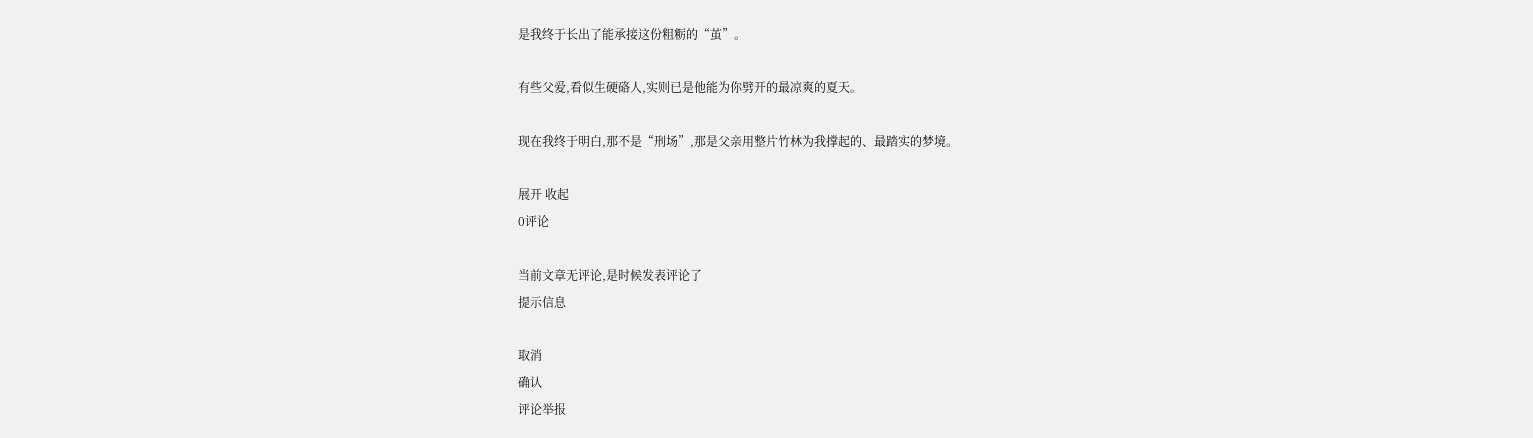是我终于长出了能承接这份粗粝的“茧”。

有些父爱,看似生硬硌人,实则已是他能为你劈开的最凉爽的夏天。

现在我终于明白,那不是“刑场”,那是父亲用整片竹林为我撑起的、最踏实的梦境。

展开 收起
0评论

当前文章无评论,是时候发表评论了
提示信息

取消
确认
评论举报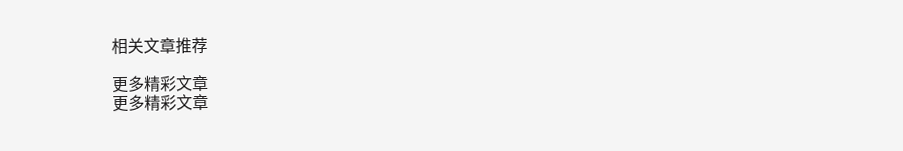相关文章推荐

更多精彩文章
更多精彩文章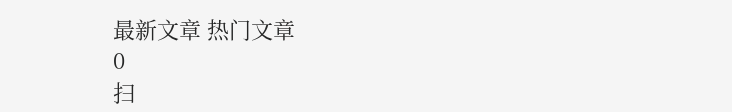最新文章 热门文章
0
扫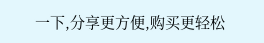一下,分享更方便,购买更轻松